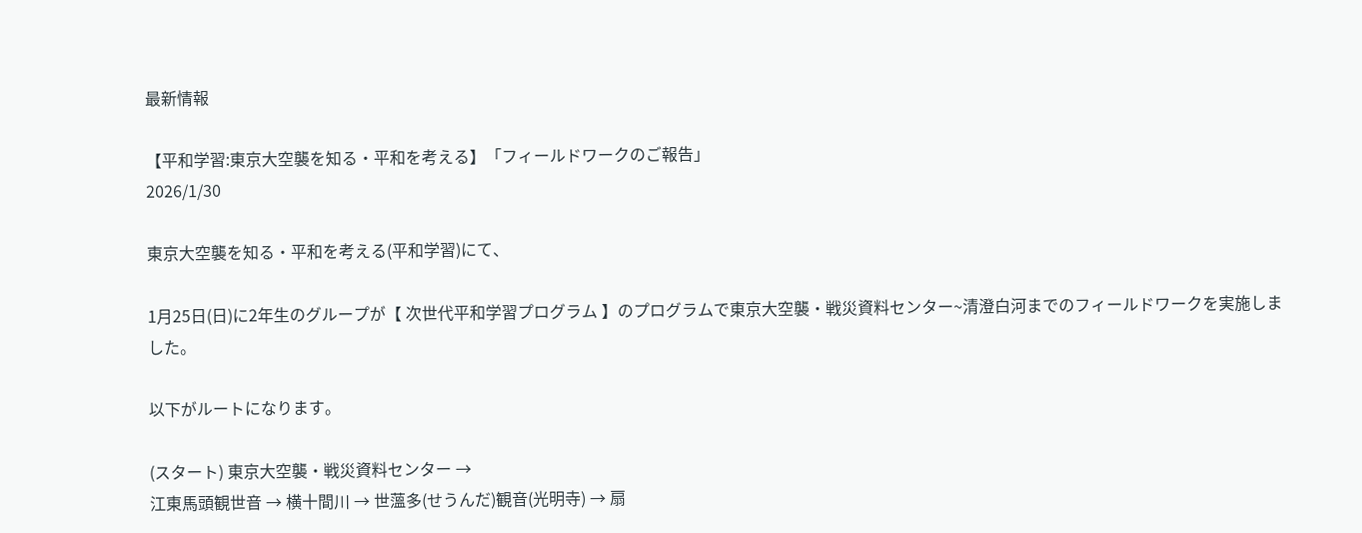最新情報

【平和学習:東京大空襲を知る・平和を考える】「フィールドワークのご報告」
2026/1/30

東京大空襲を知る・平和を考える(平和学習)にて、

1月25日(日)に2年生のグループが【 次世代平和学習プログラム 】のプログラムで東京大空襲・戦災資料センター~清澄白河までのフィールドワークを実施しました。

以下がルートになります。

(スタート) 東京大空襲・戦災資料センター →
江東馬頭観世音 → 横十間川 → 世薀多(せうんだ)観音(光明寺) → 扇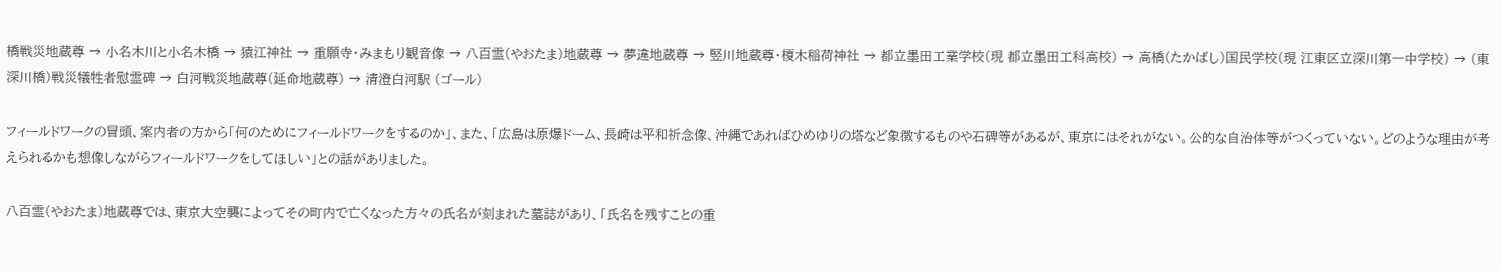橋戦災地蔵尊 → 小名木川と小名木橋 → 猿江神社 → 重願寺・みまもり観音像 → 八百霊(やおたま)地蔵尊 → 夢違地蔵尊 → 竪川地蔵尊・榎木稲荷神社 → 都立墨田工業学校(現 都立墨田工科高校) → 高橋(たかばし)国民学校(現 江東区立深川第一中学校) → (東深川橋)戦災犠牲者慰霊碑 → 白河戦災地蔵尊(延命地蔵尊) → 清澄白河駅 (ゴール)

フィールドワークの冒頭、案内者の方から「何のためにフィールドワークをするのか」、また、「広島は原爆ドーム、長崎は平和祈念像、沖縄であればひめゆりの塔など象徴するものや石碑等があるが、東京にはそれがない。公的な自治体等がつくっていない。どのような理由が考えられるかも想像しながらフィールドワークをしてほしい」との話がありました。

八百霊(やおたま)地蔵尊では、東京大空襲によってその町内で亡くなった方々の氏名が刻まれた墓誌があり、「氏名を残すことの重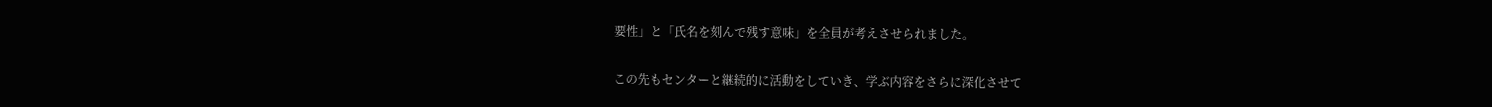要性」と「氏名を刻んで残す意味」を全員が考えさせられました。

この先もセンターと継続的に活動をしていき、学ぶ内容をさらに深化させて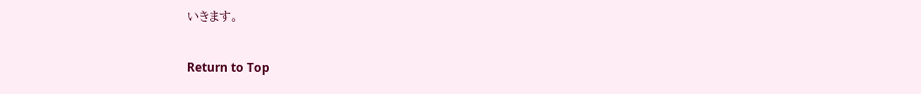いきます。

Return to Top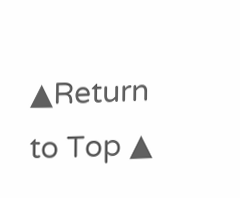▲Return to Top ▲